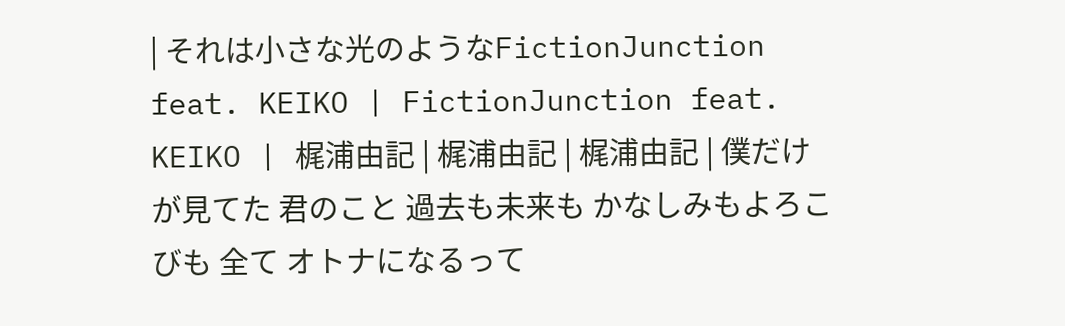| それは小さな光のようなFictionJunction feat. KEIKO | FictionJunction feat. KEIKO | 梶浦由記 | 梶浦由記 | 梶浦由記 | 僕だけが見てた 君のこと 過去も未来も かなしみもよろこびも 全て オトナになるって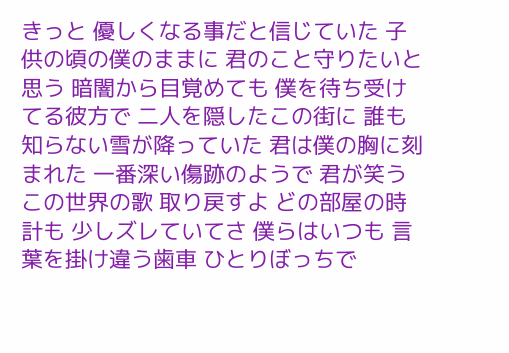きっと 優しくなる事だと信じていた 子供の頃の僕のままに 君のこと守りたいと思う 暗闇から目覚めても 僕を待ち受けてる彼方で 二人を隠したこの街に 誰も知らない雪が降っていた 君は僕の胸に刻まれた 一番深い傷跡のようで 君が笑うこの世界の歌 取り戻すよ どの部屋の時計も 少しズレていてさ 僕らはいつも 言葉を掛け違う歯車 ひとりぼっちで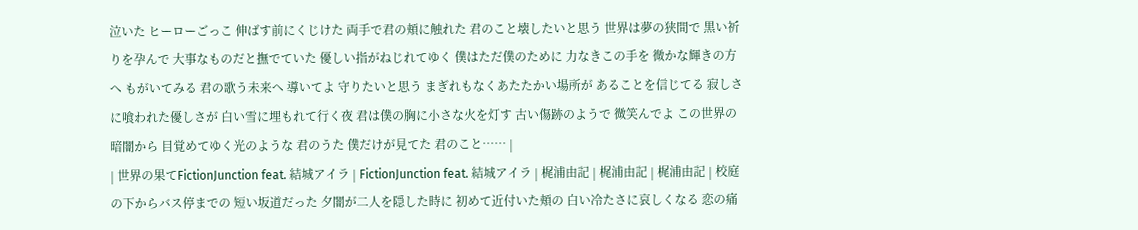泣いた ヒーローごっこ 伸ばす前にくじけた 両手で君の頬に触れた 君のこと壊したいと思う 世界は夢の狭間で 黒い祈りを孕んで 大事なものだと撫でていた 優しい指がねじれてゆく 僕はただ僕のために 力なきこの手を 微かな輝きの方へ もがいてみる 君の歌う未来へ 導いてよ 守りたいと思う まぎれもなくあたたかい場所が あることを信じてる 寂しさに喰われた優しさが 白い雪に埋もれて行く夜 君は僕の胸に小さな火を灯す 古い傷跡のようで 微笑んでよ この世界の暗闇から 目覚めてゆく光のような 君のうた 僕だけが見てた 君のこと…… |
| 世界の果てFictionJunction feat. 結城アイラ | FictionJunction feat. 結城アイラ | 梶浦由記 | 梶浦由記 | 梶浦由記 | 校庭の下からバス停までの 短い坂道だった 夕闇が二人を隠した時に 初めて近付いた頬の 白い冷たさに哀しくなる 恋の痛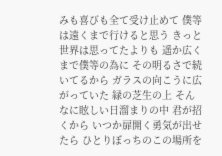みも喜びも全て受け止めて 僕等は遠くまで行けると思う きっと世界は思ってたよりも 遥か広くまで僕等の為に その明るさで続いてるから ガラスの向こうに広がっていた 緑の芝生の上 そんなに眩しい日溜まりの中 君が招くから いつか扉開く勇気が出せたら ひとりぼっちのこの場所を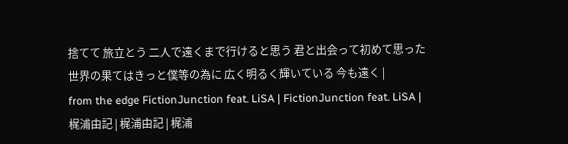捨てて 旅立とう 二人で遠くまで行けると思う 君と出会って初めて思った 世界の果てはきっと僕等の為に 広く明るく輝いている 今も遠く |
from the edge FictionJunction feat. LiSA | FictionJunction feat. LiSA | 梶浦由記 | 梶浦由記 | 梶浦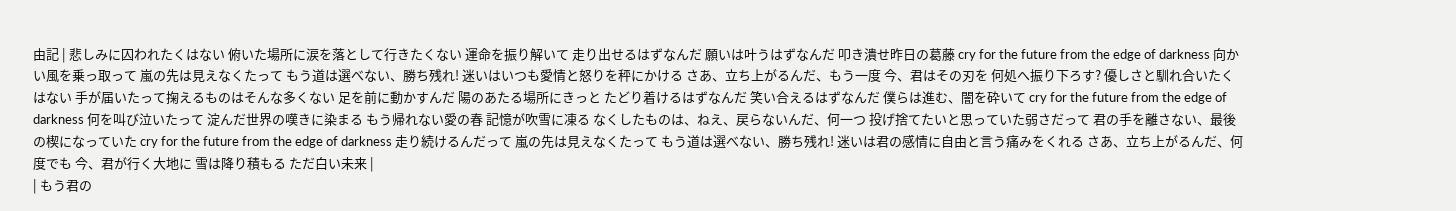由記 | 悲しみに囚われたくはない 俯いた場所に涙を落として行きたくない 運命を振り解いて 走り出せるはずなんだ 願いは叶うはずなんだ 叩き潰せ昨日の葛藤 cry for the future from the edge of darkness 向かい風を乗っ取って 嵐の先は見えなくたって もう道は選べない、勝ち残れ! 迷いはいつも愛情と怒りを秤にかける さあ、立ち上がるんだ、もう一度 今、君はその刃を 何処へ振り下ろす? 優しさと馴れ合いたくはない 手が届いたって掬えるものはそんな多くない 足を前に動かすんだ 陽のあたる場所にきっと たどり着けるはずなんだ 笑い合えるはずなんだ 僕らは進む、闇を砕いて cry for the future from the edge of darkness 何を叫び泣いたって 淀んだ世界の嘆きに染まる もう帰れない愛の春 記憶が吹雪に凍る なくしたものは、ねえ、戻らないんだ、何一つ 投げ捨てたいと思っていた弱さだって 君の手を離さない、最後の楔になっていた cry for the future from the edge of darkness 走り続けるんだって 嵐の先は見えなくたって もう道は選べない、勝ち残れ! 迷いは君の感情に自由と言う痛みをくれる さあ、立ち上がるんだ、何度でも 今、君が行く大地に 雪は降り積もる ただ白い未来 |
| もう君の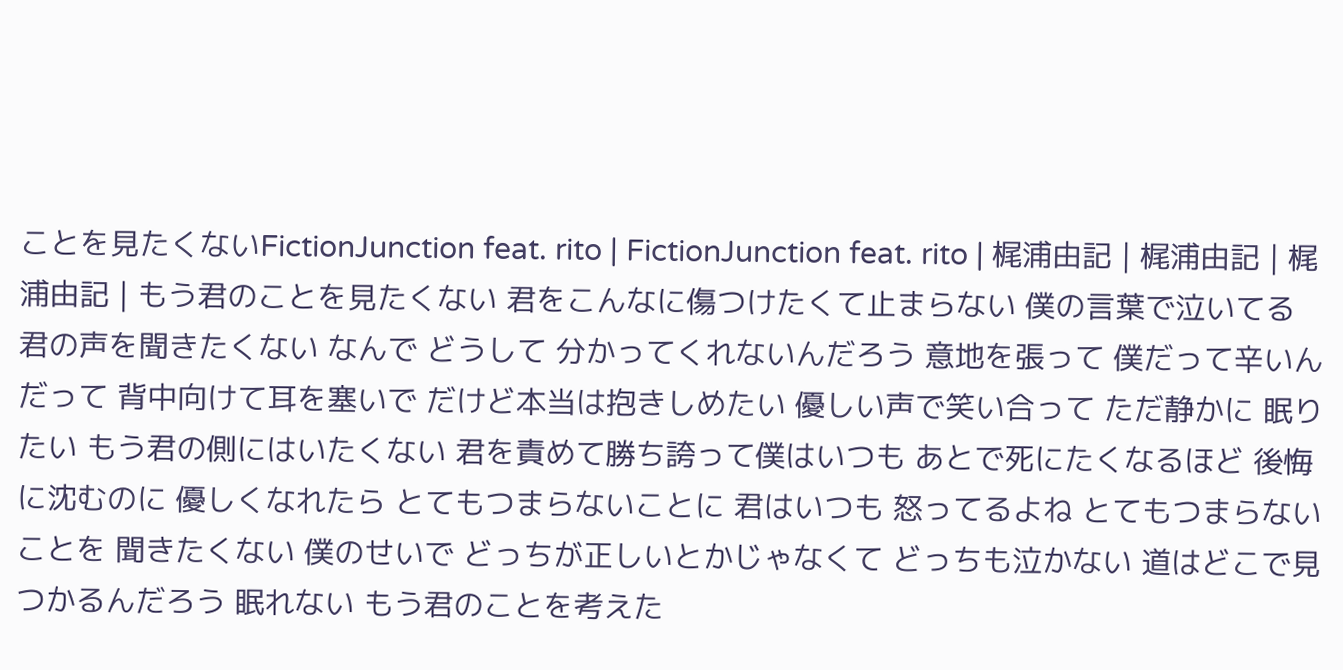ことを見たくないFictionJunction feat. rito | FictionJunction feat. rito | 梶浦由記 | 梶浦由記 | 梶浦由記 | もう君のことを見たくない 君をこんなに傷つけたくて止まらない 僕の言葉で泣いてる 君の声を聞きたくない なんで どうして 分かってくれないんだろう 意地を張って 僕だって辛いんだって 背中向けて耳を塞いで だけど本当は抱きしめたい 優しい声で笑い合って ただ静かに 眠りたい もう君の側にはいたくない 君を責めて勝ち誇って僕はいつも あとで死にたくなるほど 後悔に沈むのに 優しくなれたら とてもつまらないことに 君はいつも 怒ってるよね とてもつまらないことを 聞きたくない 僕のせいで どっちが正しいとかじゃなくて どっちも泣かない 道はどこで見つかるんだろう 眠れない もう君のことを考えた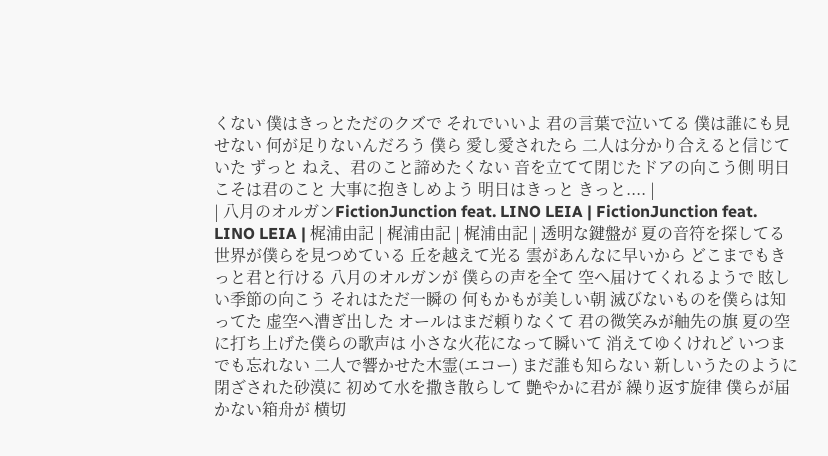くない 僕はきっとただのクズで それでいいよ 君の言葉で泣いてる 僕は誰にも見せない 何が足りないんだろう 僕ら 愛し愛されたら 二人は分かり合えると信じていた ずっと ねえ、君のこと諦めたくない 音を立てて閉じたドアの向こう側 明日こそは君のこと 大事に抱きしめよう 明日はきっと きっと.... |
| 八月のオルガンFictionJunction feat. LINO LEIA | FictionJunction feat. LINO LEIA | 梶浦由記 | 梶浦由記 | 梶浦由記 | 透明な鍵盤が 夏の音符を探してる 世界が僕らを見つめている 丘を越えて光る 雲があんなに早いから どこまでもきっと君と行ける 八月のオルガンが 僕らの声を全て 空へ届けてくれるようで 眩しい季節の向こう それはただ一瞬の 何もかもが美しい朝 滅びないものを僕らは知ってた 虚空へ漕ぎ出した オールはまだ頼りなくて 君の微笑みが舳先の旗 夏の空に打ち上げた僕らの歌声は 小さな火花になって瞬いて 消えてゆくけれど いつまでも忘れない 二人で響かせた木霊(エコー) まだ誰も知らない 新しいうたのように 閉ざされた砂漠に 初めて水を撒き散らして 艶やかに君が 繰り返す旋律 僕らが届かない箱舟が 横切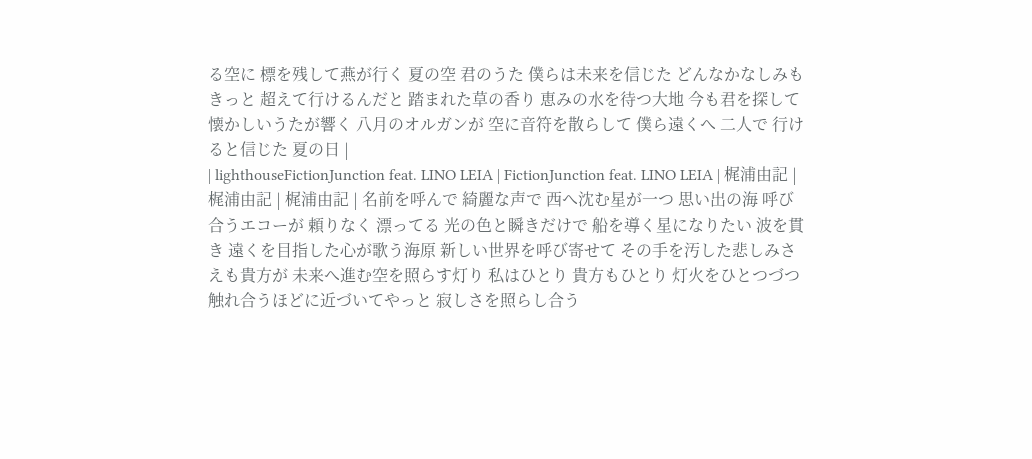る空に 標を残して燕が行く 夏の空 君のうた 僕らは未来を信じた どんなかなしみもきっと 超えて行けるんだと 踏まれた草の香り 恵みの水を待つ大地 今も君を探して 懐かしいうたが響く 八月のオルガンが 空に音符を散らして 僕ら遠くへ 二人で 行けると信じた 夏の日 |
| lighthouseFictionJunction feat. LINO LEIA | FictionJunction feat. LINO LEIA | 梶浦由記 | 梶浦由記 | 梶浦由記 | 名前を呼んで 綺麗な声で 西へ沈む星が一つ 思い出の海 呼び合うエコーが 頼りなく 漂ってる 光の色と瞬きだけで 船を導く星になりたい 波を貫き 遠くを目指した心が歌う海原 新しい世界を呼び寄せて その手を汚した悲しみさえも貴方が 未来へ進む空を照らす灯り 私はひとり 貴方もひとり 灯火をひとつづつ 触れ合うほどに近づいてやっと 寂しさを照らし合う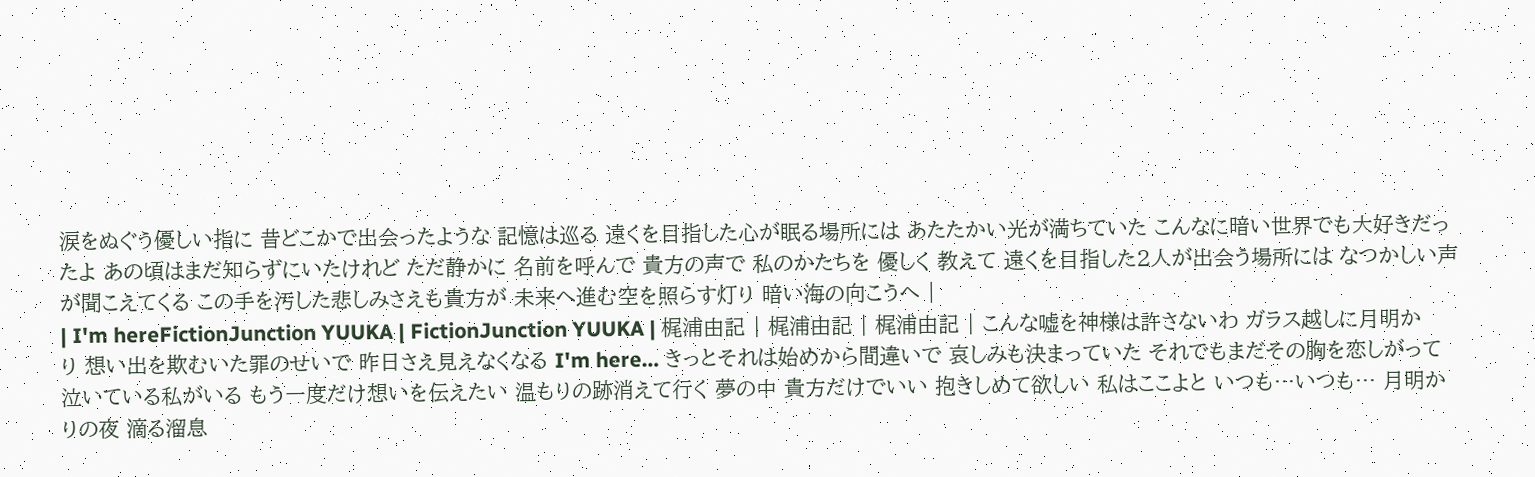涙をぬぐう優しい指に 昔どこかで出会ったような 記憶は巡る 遠くを目指した心が眠る場所には あたたかい光が満ちていた こんなに暗い世界でも大好きだったよ あの頃はまだ知らずにいたけれど ただ静かに 名前を呼んで 貴方の声で 私のかたちを 優しく 教えて 遠くを目指した2人が出会う場所には なつかしい声が聞こえてくる この手を汚した悲しみさえも貴方が 未来へ進む空を照らす灯り 暗い海の向こうへ |
| I'm hereFictionJunction YUUKA | FictionJunction YUUKA | 梶浦由記 | 梶浦由記 | 梶浦由記 | こんな嘘を神様は許さないわ ガラス越しに月明かり 想い出を欺むいた罪のせいで 昨日さえ見えなくなる I'm here… きっとそれは始めから間違いで 哀しみも決まっていた それでもまだその胸を恋しがって 泣いている私がいる もう一度だけ想いを伝えたい 温もりの跡消えて行く 夢の中 貴方だけでいい 抱きしめて欲しい 私はここよと いつも…いつも… 月明かりの夜 滴る溜息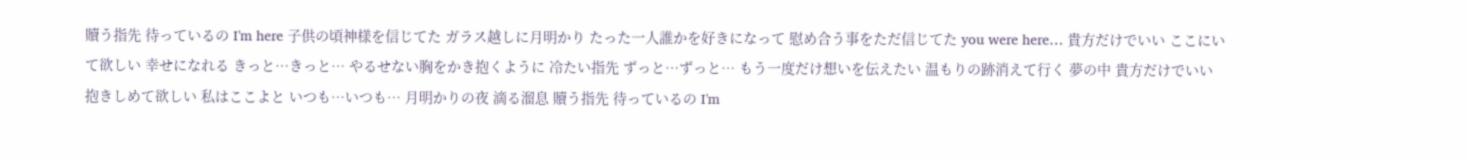贖う指先 待っているの I'm here 子供の頃神様を信じてた ガラス越しに月明かり たった一人誰かを好きになって 慰め合う事をただ信じてた you were here… 貴方だけでいい ここにいて欲しい 幸せになれる きっと…きっと… やるせない胸をかき抱くように 冷たい指先 ずっと…ずっと… もう一度だけ想いを伝えたい 温もりの跡消えて行く 夢の中 貴方だけでいい 抱きしめて欲しい 私はここよと いつも…いつも… 月明かりの夜 滴る溜息 贖う指先 待っているの I'm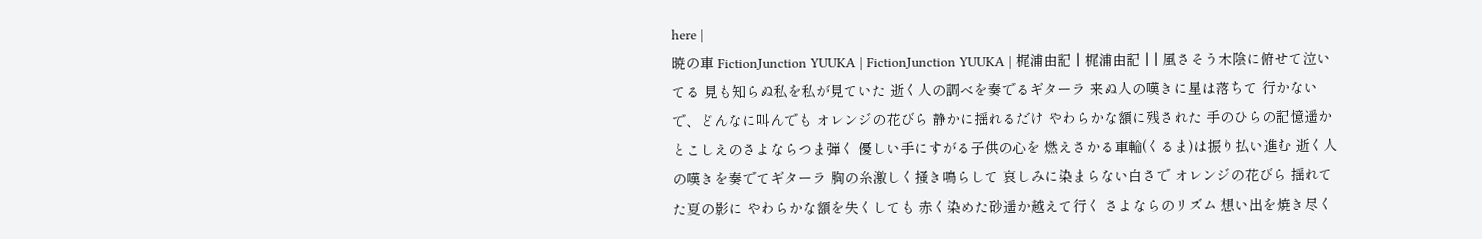here |
暁の車 FictionJunction YUUKA | FictionJunction YUUKA | 梶浦由記 | 梶浦由記 | | 風さそう木陰に俯せて泣いてる 見も知らぬ私を私が見ていた 逝く人の調べを奏でるギターラ 来ぬ人の嘆きに星は落ちて 行かないで、どんなに叫んでも オレンジの花びら 静かに揺れるだけ やわらかな額に残された 手のひらの記憶遥か とこしえのさよならつま弾く 優しい手にすがる子供の心を 燃えさかる車輪(くるま)は振り払い進む 逝く人の嘆きを奏でてギターラ 胸の糸激しく掻き鳴らして 哀しみに染まらない白さで オレンジの花びら 揺れてた夏の影に やわらかな額を失くしても 赤く染めた砂遥か越えて行く さよならのリズム 想い出を焼き尽く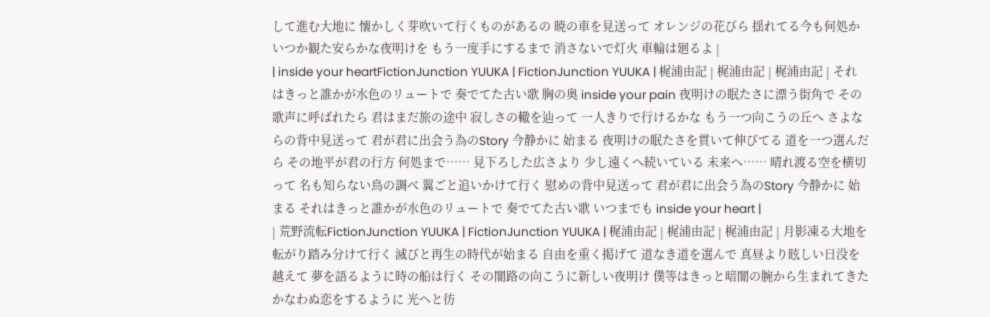して進む大地に 懐かしく芽吹いて行くものがあるの 暁の車を見送って オレンジの花びら 揺れてる今も何処か いつか観た安らかな夜明けを もう一度手にするまで 消さないで灯火 車輪は廻るよ |
| inside your heartFictionJunction YUUKA | FictionJunction YUUKA | 梶浦由記 | 梶浦由記 | 梶浦由記 | それはきっと誰かが水色のリュートで 奏でてた古い歌 胸の奥 inside your pain 夜明けの眠たさに漂う街角で その歌声に呼ばれたら 君はまだ旅の途中 寂しさの轍を辿って 一人きりで行けるかな もう一つ向こうの丘へ さよならの背中見送って 君が君に出会う為のStory 今静かに 始まる 夜明けの眠たさを貫いて伸びてる 道を一つ選んだら その地平が君の行方 何処まで…… 見下ろした広さより 少し遠くへ続いている 未来へ…… 晴れ渡る空を横切って 名も知らない鳥の調べ 翼ごと追いかけて行く 慰めの背中見送って 君が君に出会う為のStory 今静かに 始まる それはきっと誰かが水色のリュートで 奏でてた古い歌 いつまでも inside your heart |
| 荒野流転FictionJunction YUUKA | FictionJunction YUUKA | 梶浦由記 | 梶浦由記 | 梶浦由記 | 月影凍る大地を 転がり踏み分けて行く 滅びと再生の時代が始まる 自由を重く掲げて 道なき道を選んで 真昼より眩しい日没を越えて 夢を語るように時の船は行く その闇路の向こうに新しい夜明け 僕等はきっと暗闇の腕から生まれてきた かなわぬ恋をするように 光へと彷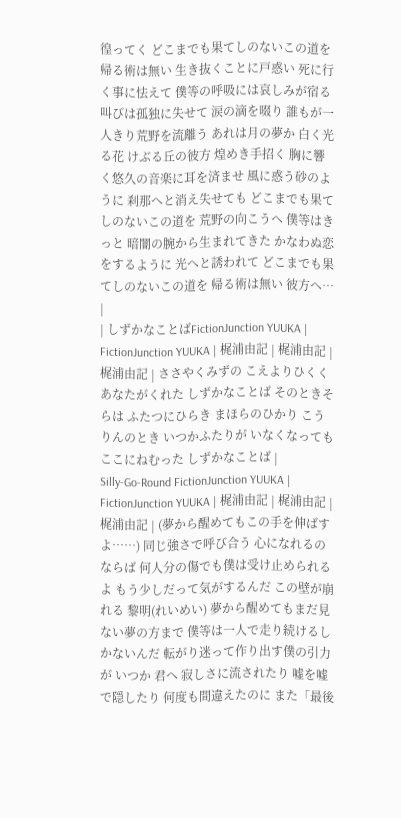徨ってく どこまでも果てしのないこの道を 帰る術は無い 生き抜くことに戸惑い 死に行く事に怯えて 僕等の呼吸には哀しみが宿る 叫びは孤独に失せて 涙の滴を啜り 誰もが一人きり荒野を流離う あれは月の夢か 白く光る花 けぶる丘の彼方 煌めき手招く 胸に響く悠久の音楽に耳を済ませ 風に惑う砂のように 刹那へと消え失せても どこまでも果てしのないこの道を 荒野の向こうへ 僕等はきっと 暗闇の腕から生まれてきた かなわぬ恋をするように 光へと誘われて どこまでも果てしのないこの道を 帰る術は無い 彼方へ… |
| しずかなことばFictionJunction YUUKA | FictionJunction YUUKA | 梶浦由記 | 梶浦由記 | 梶浦由記 | ささやくみずの こえよりひくく あなたがくれた しずかなことば そのときそらは ふたつにひらき まほらのひかり こうりんのとき いつかふたりが いなくなっても ここにねむった しずかなことば |
Silly-Go-Round FictionJunction YUUKA | FictionJunction YUUKA | 梶浦由記 | 梶浦由記 | 梶浦由記 | (夢から醒めてもこの手を伸ばすよ……) 同じ強さで呼び合う 心になれるのならば 何人分の傷でも僕は受け止められるよ もう少しだって気がするんだ この壁が崩れる 黎明(れいめい) 夢から醒めてもまだ見ない夢の方まで 僕等は一人で走り続けるしかないんだ 転がり迷って作り出す僕の引力が いつか 君へ 寂しさに流されたり 嘘を嘘で隠したり 何度も間違えたのに また「最後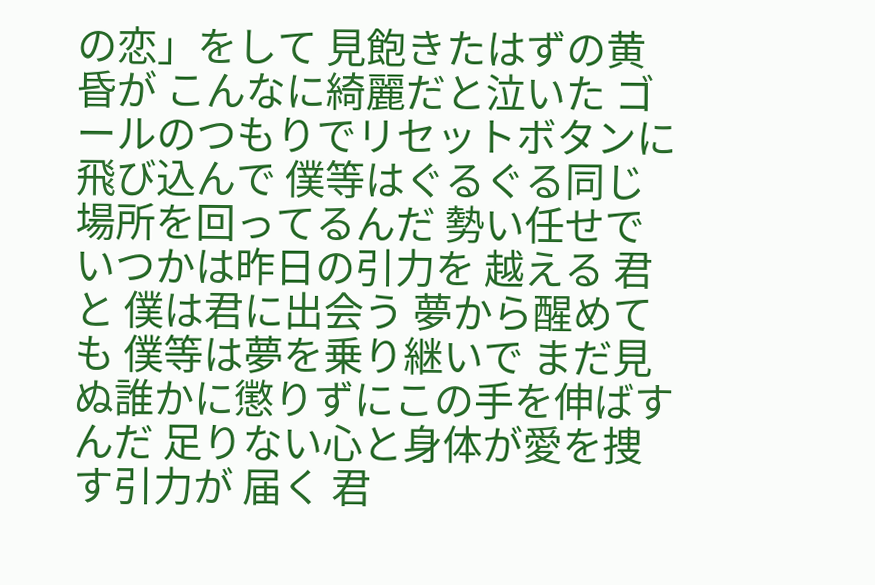の恋」をして 見飽きたはずの黄昏が こんなに綺麗だと泣いた ゴールのつもりでリセットボタンに飛び込んで 僕等はぐるぐる同じ場所を回ってるんだ 勢い任せで いつかは昨日の引力を 越える 君と 僕は君に出会う 夢から醒めても 僕等は夢を乗り継いで まだ見ぬ誰かに懲りずにこの手を伸ばすんだ 足りない心と身体が愛を捜す引力が 届く 君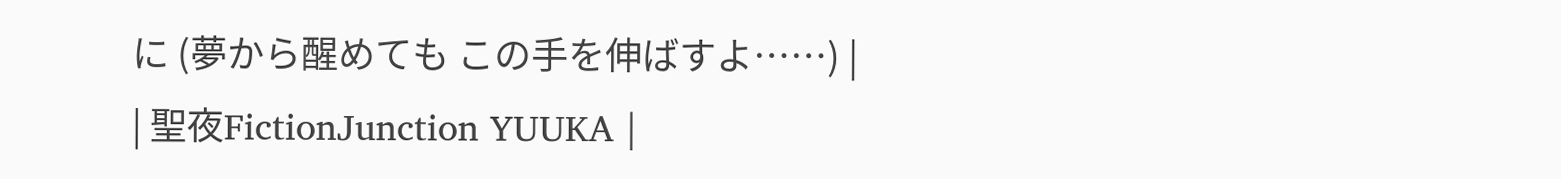に (夢から醒めても この手を伸ばすよ……) |
| 聖夜FictionJunction YUUKA |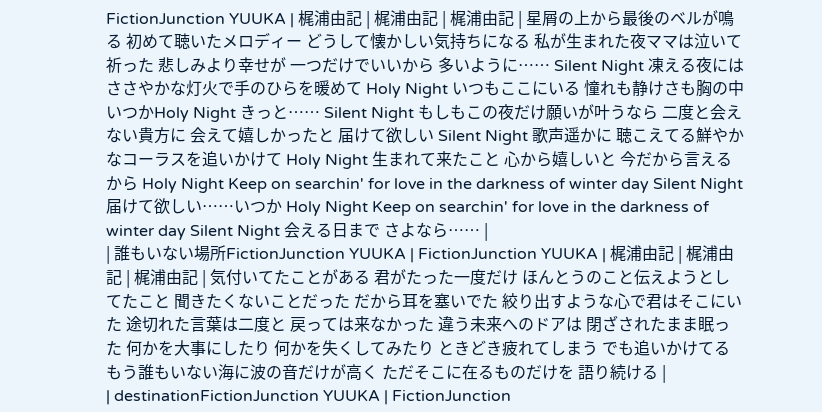FictionJunction YUUKA | 梶浦由記 | 梶浦由記 | 梶浦由記 | 星屑の上から最後のベルが鳴る 初めて聴いたメロディー どうして懐かしい気持ちになる 私が生まれた夜ママは泣いて祈った 悲しみより幸せが 一つだけでいいから 多いように…… Silent Night 凍える夜には ささやかな灯火で手のひらを暖めて Holy Night いつもここにいる 憧れも静けさも胸の中 いつかHoly Night きっと…… Silent Night もしもこの夜だけ願いが叶うなら 二度と会えない貴方に 会えて嬉しかったと 届けて欲しい Silent Night 歌声遥かに 聴こえてる鮮やかなコーラスを追いかけて Holy Night 生まれて来たこと 心から嬉しいと 今だから言えるから Holy Night Keep on searchin' for love in the darkness of winter day Silent Night 届けて欲しい……いつか Holy Night Keep on searchin' for love in the darkness of winter day Silent Night 会える日まで さよなら…… |
| 誰もいない場所FictionJunction YUUKA | FictionJunction YUUKA | 梶浦由記 | 梶浦由記 | 梶浦由記 | 気付いてたことがある 君がたった一度だけ ほんとうのこと伝えようとしてたこと 聞きたくないことだった だから耳を塞いでた 絞り出すような心で君はそこにいた 途切れた言葉は二度と 戻っては来なかった 違う未来へのドアは 閉ざされたまま眠った 何かを大事にしたり 何かを失くしてみたり ときどき疲れてしまう でも追いかけてる もう誰もいない海に波の音だけが高く ただそこに在るものだけを 語り続ける |
| destinationFictionJunction YUUKA | FictionJunction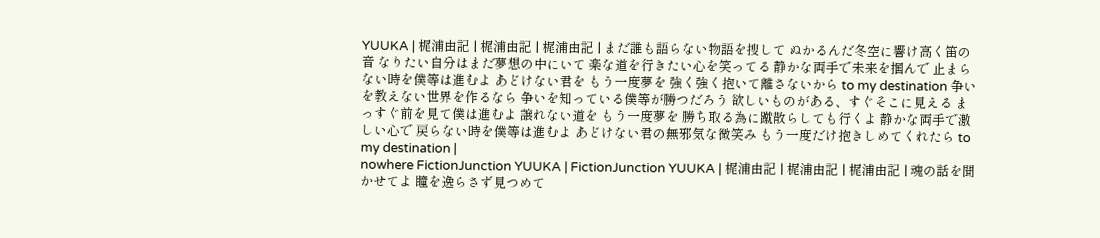YUUKA | 梶浦由記 | 梶浦由記 | 梶浦由記 | まだ誰も語らない物語を捜して ぬかるんだ冬空に響け高く笛の音 なりたい自分はまだ夢想の中にいて 楽な道を行きたい心を笑ってる 静かな両手で未来を掴んで 止まらない時を僕等は進むよ あどけない君を もう一度夢を 強く強く抱いて離さないから to my destination 争いを教えない世界を作るなら 争いを知っている僕等が勝つだろう 欲しいものがある、すぐそこに見える まっすぐ前を見て僕は進むよ 譲れない道を もう一度夢を 勝ち取る為に蹴散らしても行くよ 静かな両手で激しい心で 戻らない時を僕等は進むよ あどけない君の無邪気な微笑み もう一度だけ抱きしめてくれたら to my destination |
nowhere FictionJunction YUUKA | FictionJunction YUUKA | 梶浦由記 | 梶浦由記 | 梶浦由記 | 魂の話を聞かせてよ 瞳を逸らさず見つめて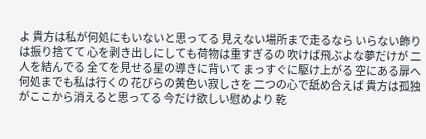よ 貴方は私が何処にもいないと思ってる 見えない場所まで走るなら いらない飾りは振り捨てて 心を剥き出しにしても荷物は重すぎるの 吹けば飛ぶよな夢だけが 二人を結んでる 全てを見せる星の導きに背いて まっすぐに駆け上がる 空にある扉へ 何処までも私は行くの 花びらの黄色い寂しさを 二つの心で舐め合えば 貴方は孤独がここから消えると思ってる 今だけ欲しい慰めより 乾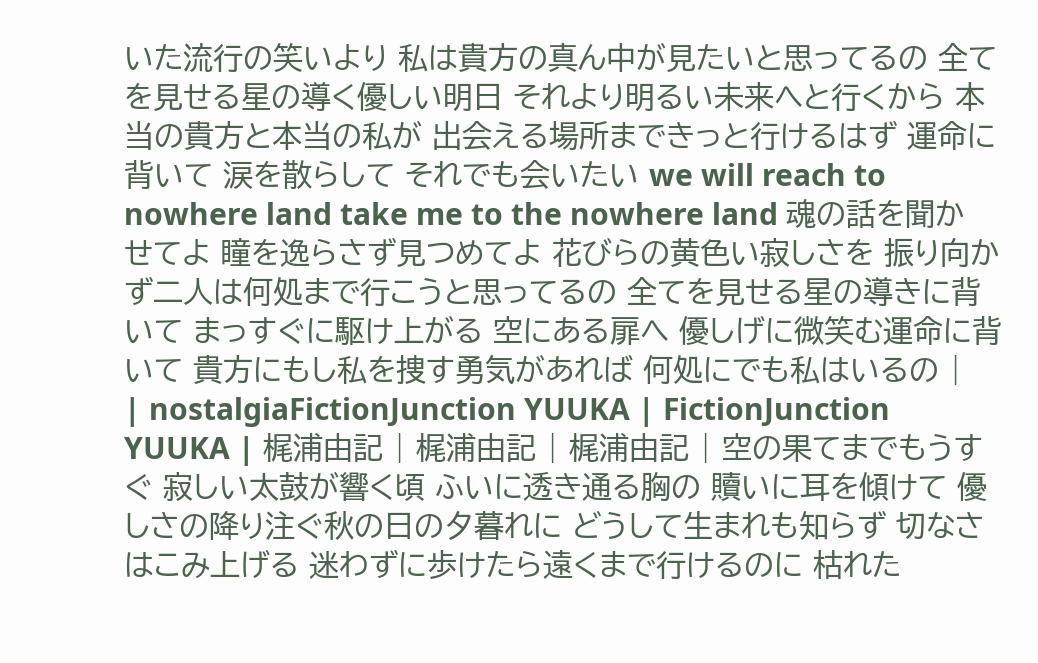いた流行の笑いより 私は貴方の真ん中が見たいと思ってるの 全てを見せる星の導く優しい明日 それより明るい未来へと行くから 本当の貴方と本当の私が 出会える場所まできっと行けるはず 運命に背いて 涙を散らして それでも会いたい we will reach to nowhere land take me to the nowhere land 魂の話を聞かせてよ 瞳を逸らさず見つめてよ 花びらの黄色い寂しさを 振り向かず二人は何処まで行こうと思ってるの 全てを見せる星の導きに背いて まっすぐに駆け上がる 空にある扉へ 優しげに微笑む運命に背いて 貴方にもし私を捜す勇気があれば 何処にでも私はいるの |
| nostalgiaFictionJunction YUUKA | FictionJunction YUUKA | 梶浦由記 | 梶浦由記 | 梶浦由記 | 空の果てまでもうすぐ 寂しい太鼓が響く頃 ふいに透き通る胸の 贖いに耳を傾けて 優しさの降り注ぐ秋の日の夕暮れに どうして生まれも知らず 切なさはこみ上げる 迷わずに歩けたら遠くまで行けるのに 枯れた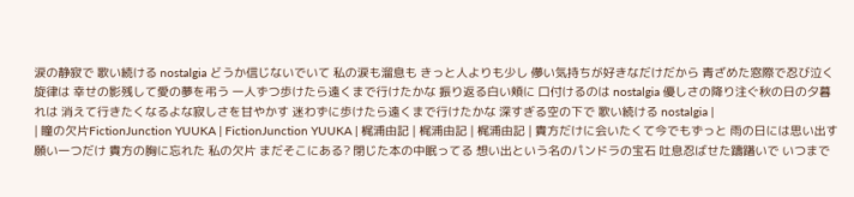涙の静寂で 歌い続ける nostalgia どうか信じないでいて 私の涙も溜息も きっと人よりも少し 儚い気持ちが好きなだけだから 青ざめた窓際で忍び泣く旋律は 幸せの影残して愛の夢を弔う 一人ずつ歩けたら遠くまで行けたかな 振り返る白い頬に 口付けるのは nostalgia 優しさの降り注ぐ秋の日の夕暮れは 消えて行きたくなるよな寂しさを甘やかす 迷わずに歩けたら遠くまで行けたかな 深すぎる空の下で 歌い続ける nostalgia |
| 瞳の欠片FictionJunction YUUKA | FictionJunction YUUKA | 梶浦由記 | 梶浦由記 | 梶浦由記 | 貴方だけに会いたくて今でもずっと 雨の日には思い出す 願い一つだけ 貴方の胸に忘れた 私の欠片 まだそこにある? 閉じた本の中眠ってる 想い出という名のパンドラの宝石 吐息忍ばせた躊躇いで いつまで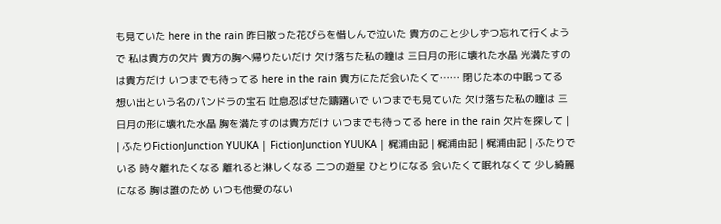も見ていた here in the rain 昨日散った花びらを惜しんで泣いた 貴方のこと少しずつ忘れて行くようで 私は貴方の欠片 貴方の胸へ帰りたいだけ 欠け落ちた私の瞳は 三日月の形に壊れた水晶 光満たすのは貴方だけ いつまでも待ってる here in the rain 貴方にただ会いたくて…… 閉じた本の中眠ってる 想い出という名のパンドラの宝石 吐息忍ばせた躊躇いで いつまでも見ていた 欠け落ちた私の瞳は 三日月の形に壊れた水晶 胸を満たすのは貴方だけ いつまでも待ってる here in the rain 欠片を探して |
| ふたりFictionJunction YUUKA | FictionJunction YUUKA | 梶浦由記 | 梶浦由記 | 梶浦由記 | ふたりでいる 時々離れたくなる 離れると淋しくなる 二つの遊星 ひとりになる 会いたくて眠れなくて 少し綺麗になる 胸は誰のため いつも他愛のない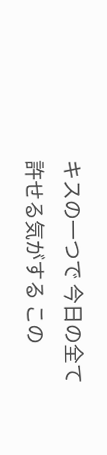キスの一つで 今日の全て許せる気がする この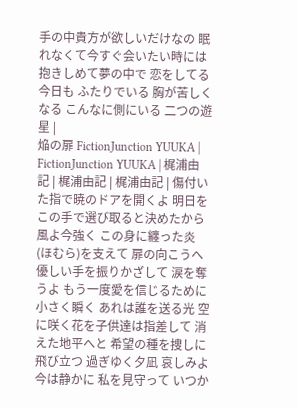手の中貴方が欲しいだけなの 眠れなくて今すぐ会いたい時には 抱きしめて夢の中で 恋をしてる 今日も ふたりでいる 胸が苦しくなる こんなに側にいる 二つの遊星 |
焔の扉 FictionJunction YUUKA | FictionJunction YUUKA | 梶浦由記 | 梶浦由記 | 梶浦由記 | 傷付いた指で暁のドアを開くよ 明日をこの手で選び取ると決めたから 風よ今強く この身に纏った炎(ほむら)を支えて 扉の向こうへ 優しい手を振りかざして 涙を奪うよ もう一度愛を信じるために 小さく瞬く あれは誰を送る光 空に咲く花を子供達は指差して 消えた地平へと 希望の種を捜しに飛び立つ 過ぎゆく夕凪 哀しみよ今は静かに 私を見守って いつか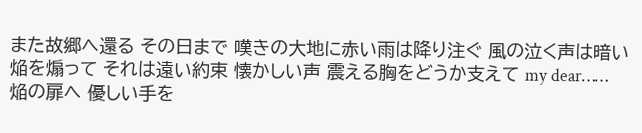また故郷へ還る その日まで 嘆きの大地に赤い雨は降り注ぐ 風の泣く声は暗い焔を煽って それは遠い約束 懐かしい声 震える胸をどうか支えて my dear…… 焔の扉へ 優しい手を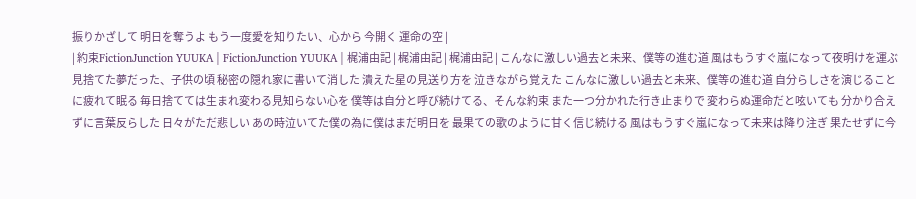振りかざして 明日を奪うよ もう一度愛を知りたい、心から 今開く 運命の空 |
| 約束FictionJunction YUUKA | FictionJunction YUUKA | 梶浦由記 | 梶浦由記 | 梶浦由記 | こんなに激しい過去と未来、僕等の進む道 風はもうすぐ嵐になって夜明けを運ぶ 見捨てた夢だった、子供の頃 秘密の隠れ家に書いて消した 潰えた星の見送り方を 泣きながら覚えた こんなに激しい過去と未来、僕等の進む道 自分らしさを演じることに疲れて眠る 毎日捨てては生まれ変わる見知らない心を 僕等は自分と呼び続けてる、そんな約束 また一つ分かれた行き止まりで 変わらぬ運命だと呟いても 分かり合えずに言葉反らした 日々がただ悲しい あの時泣いてた僕の為に僕はまだ明日を 最果ての歌のように甘く信じ続ける 風はもうすぐ嵐になって未来は降り注ぎ 果たせずに今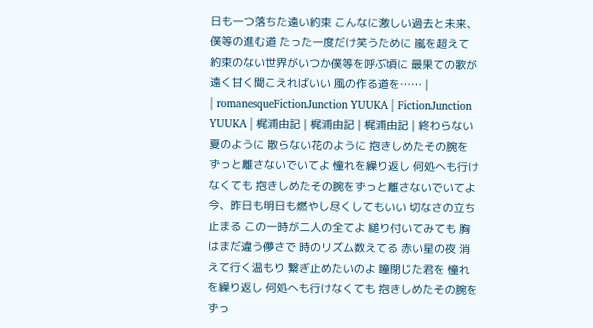日も一つ落ちた遠い約束 こんなに激しい過去と未来、僕等の進む道 たった一度だけ笑うために 嵐を超えて 約束のない世界がいつか僕等を呼ぶ頃に 最果ての歌が遠く甘く聞こえればいい 風の作る道を…… |
| romanesqueFictionJunction YUUKA | FictionJunction YUUKA | 梶浦由記 | 梶浦由記 | 梶浦由記 | 終わらない夏のように 散らない花のように 抱きしめたその腕を ずっと離さないでいてよ 憧れを繰り返し 何処へも行けなくても 抱きしめたその腕をずっと離さないでいてよ 今、昨日も明日も燃やし尽くしてもいい 切なさの立ち止まる この一時が二人の全てよ 縋り付いてみても 胸はまだ違う儚さで 時のリズム数えてる 赤い星の夜 消えて行く温もり 繋ぎ止めたいのよ 瞳閉じた君を 憧れを繰り返し 何処へも行けなくても 抱きしめたその腕をずっ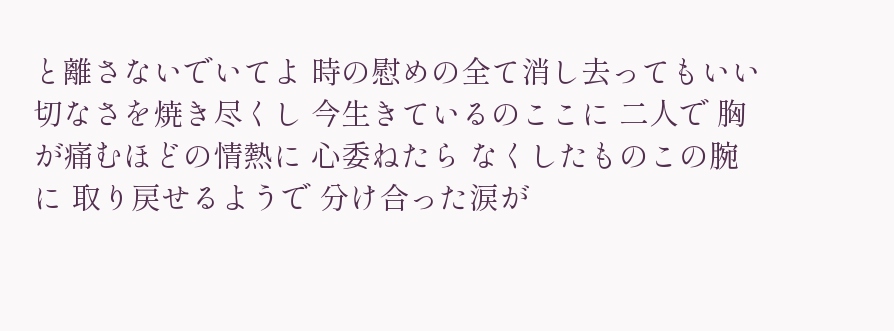と離さないでいてよ 時の慰めの全て消し去ってもいい 切なさを焼き尽くし 今生きているのここに 二人で 胸が痛むほどの情熱に 心委ねたら なくしたものこの腕に 取り戻せるようで 分け合った涙が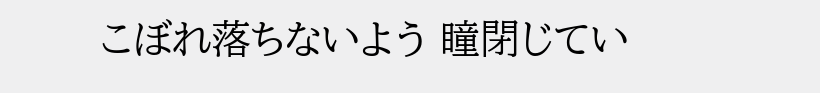こぼれ落ちないよう 瞳閉じてい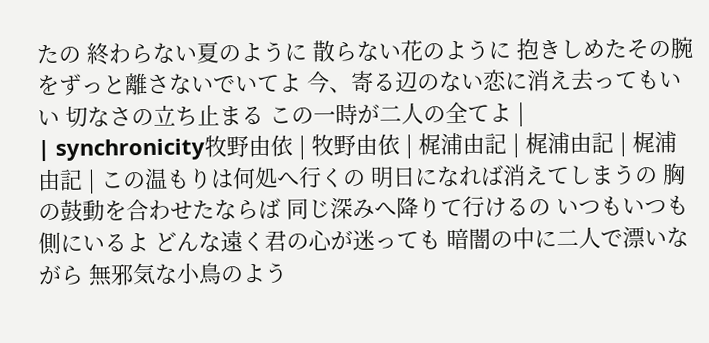たの 終わらない夏のように 散らない花のように 抱きしめたその腕をずっと離さないでいてよ 今、寄る辺のない恋に消え去ってもいい 切なさの立ち止まる この一時が二人の全てよ |
| synchronicity牧野由依 | 牧野由依 | 梶浦由記 | 梶浦由記 | 梶浦由記 | この温もりは何処へ行くの 明日になれば消えてしまうの 胸の鼓動を合わせたならば 同じ深みへ降りて行けるの いつもいつも側にいるよ どんな遠く君の心が迷っても 暗闇の中に二人で漂いながら 無邪気な小鳥のよう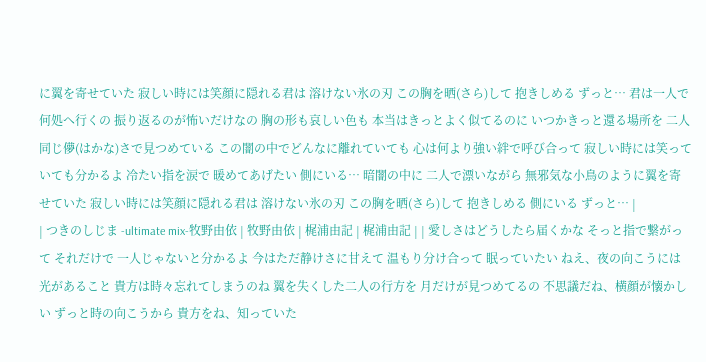に翼を寄せていた 寂しい時には笑顔に隠れる君は 溶けない氷の刃 この胸を晒(さら)して 抱きしめる ずっと… 君は一人で何処へ行くの 振り返るのが怖いだけなの 胸の形も哀しい色も 本当はきっとよく似てるのに いつかきっと還る場所を 二人同じ儚(はかな)さで見つめている この闇の中でどんなに離れていても 心は何より強い絆で呼び合って 寂しい時には笑っていても分かるよ 冷たい指を涙で 暖めてあげたい 側にいる… 暗闇の中に 二人で漂いながら 無邪気な小鳥のように翼を寄せていた 寂しい時には笑顔に隠れる君は 溶けない氷の刃 この胸を晒(さら)して 抱きしめる 側にいる ずっと… |
| つきのしじま -ultimate mix-牧野由依 | 牧野由依 | 梶浦由記 | 梶浦由記 | | 愛しさはどうしたら届くかな そっと指で繋がって それだけで 一人じゃないと分かるよ 今はただ静けさに甘えて 温もり分け合って 眠っていたい ねえ、夜の向こうには光があること 貴方は時々忘れてしまうのね 翼を失くした二人の行方を 月だけが見つめてるの 不思議だね、横顔が懐かしい ずっと時の向こうから 貴方をね、知っていた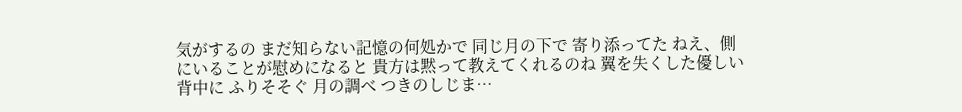気がするの まだ知らない記憶の何処かで 同じ月の下で 寄り添ってた ねえ、側にいることが慰めになると 貴方は黙って教えてくれるのね 翼を失くした優しい背中に ふりそそぐ 月の調べ つきのしじま…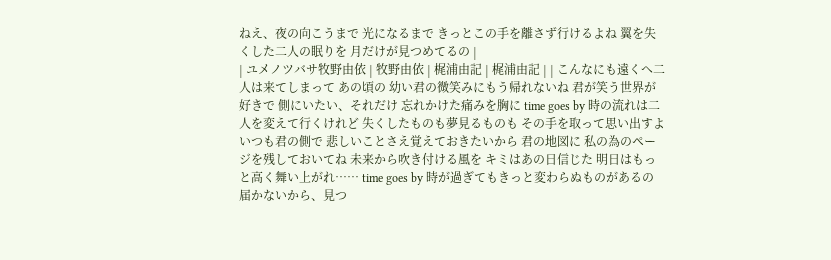ねえ、夜の向こうまで 光になるまで きっとこの手を離さず行けるよね 翼を失くした二人の眠りを 月だけが見つめてるの |
| ユメノツバサ牧野由依 | 牧野由依 | 梶浦由記 | 梶浦由記 | | こんなにも遠くへ二人は来てしまって あの頃の 幼い君の微笑みにもう帰れないね 君が笑う世界が好きで 側にいたい、それだけ 忘れかけた痛みを胸に time goes by 時の流れは二人を変えて行くけれど 失くしたものも夢見るものも その手を取って思い出すよ いつも君の側で 悲しいことさえ覚えておきたいから 君の地図に 私の為のページを残しておいてね 未来から吹き付ける風を キミはあの日信じた 明日はもっと高く舞い上がれ…… time goes by 時が過ぎてもきっと変わらぬものがあるの 届かないから、見つ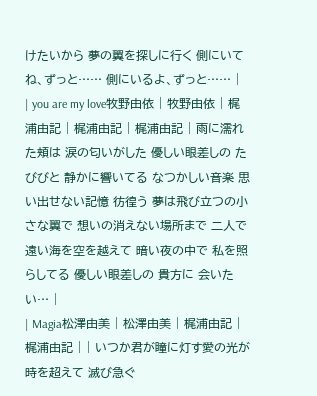けたいから 夢の翼を探しに行く 側にいてね、ずっと…… 側にいるよ、ずっと…… |
| you are my love牧野由依 | 牧野由依 | 梶浦由記 | 梶浦由記 | 梶浦由記 | 雨に濡れた頬は 涙の匂いがした 優しい眼差しの たびびと 静かに響いてる なつかしい音楽 思い出せない記憶 彷徨う 夢は飛び立つの小さな翼で 想いの消えない場所まで 二人で 遠い海を空を越えて 暗い夜の中で 私を照らしてる 優しい眼差しの 貴方に 会いたい… |
| Magia松澤由美 | 松澤由美 | 梶浦由記 | 梶浦由記 | | いつか君が瞳に灯す愛の光が 時を超えて 滅び急ぐ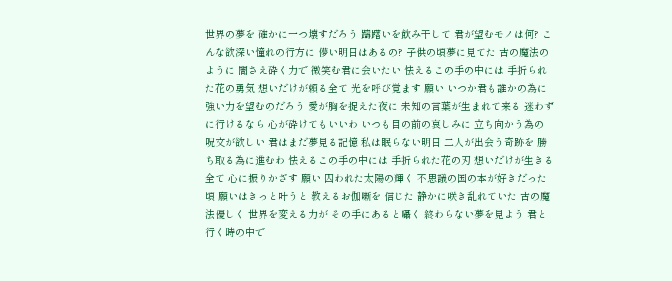世界の夢を 確かに一つ壊すだろう 躊躇いを飲み干して 君が望むモノは何? こんな欲深い憧れの行方に 儚い明日はあるの? 子供の頃夢に見てた 古の魔法のように 闇さえ砕く力で 微笑む君に会いたい 怯えるこの手の中には 手折られた花の勇気 想いだけが頼る全て 光を呼び覚ます 願い いつか君も誰かの為に 強い力を望むのだろう 愛が胸を捉えた夜に 未知の言葉が生まれて来る 迷わずに行けるなら 心が砕けてもいいわ いつも目の前の哀しみに 立ち向かう為の 呪文が欲しい 君はまだ夢見る記憶 私は眠らない明日 二人が出会う奇跡を 勝ち取る為に進むわ 怯えるこの手の中には 手折られた花の刃 想いだけが生きる全て 心に振りかざす 願い 囚われた太陽の輝く 不思議の国の本が好きだった頃 願いはきっと叶うと 教えるお伽噺を 信じた 静かに咲き乱れていた 古の魔法優しく 世界を変える力が その手にあると囁く 終わらない夢を見よう 君と行く時の中で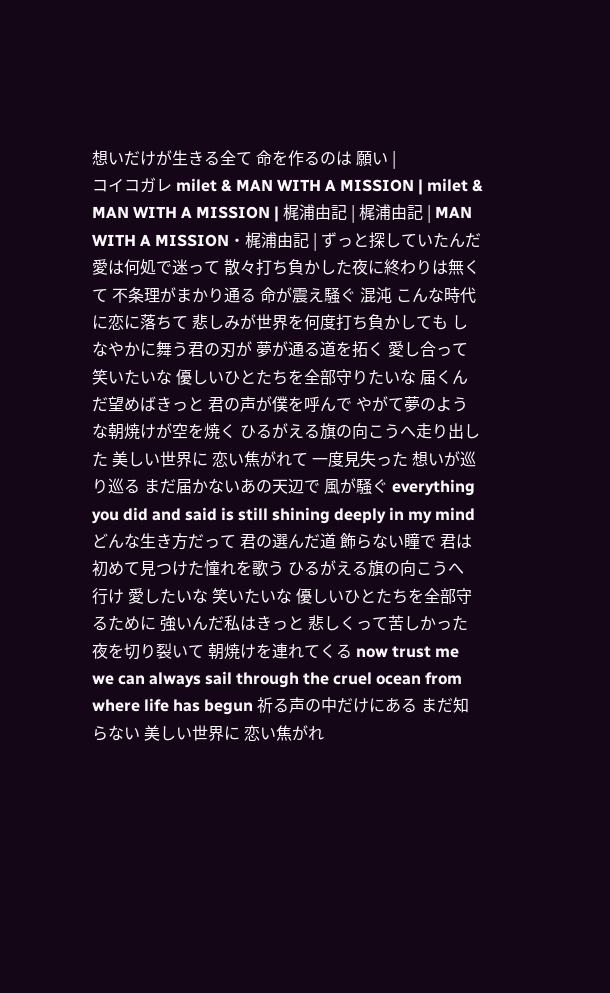想いだけが生きる全て 命を作るのは 願い |
コイコガレ milet & MAN WITH A MISSION | milet & MAN WITH A MISSION | 梶浦由記 | 梶浦由記 | MAN WITH A MISSION・梶浦由記 | ずっと探していたんだ 愛は何処で迷って 散々打ち負かした夜に終わりは無くて 不条理がまかり通る 命が震え騒ぐ 混沌 こんな時代に恋に落ちて 悲しみが世界を何度打ち負かしても しなやかに舞う君の刃が 夢が通る道を拓く 愛し合って笑いたいな 優しいひとたちを全部守りたいな 届くんだ望めばきっと 君の声が僕を呼んで やがて夢のような朝焼けが空を焼く ひるがえる旗の向こうへ走り出した 美しい世界に 恋い焦がれて 一度見失った 想いが巡り巡る まだ届かないあの天辺で 風が騒ぐ everything you did and said is still shining deeply in my mind どんな生き方だって 君の選んだ道 飾らない瞳で 君は初めて見つけた憧れを歌う ひるがえる旗の向こうへ 行け 愛したいな 笑いたいな 優しいひとたちを全部守るために 強いんだ私はきっと 悲しくって苦しかった夜を切り裂いて 朝焼けを連れてくる now trust me we can always sail through the cruel ocean from where life has begun 祈る声の中だけにある まだ知らない 美しい世界に 恋い焦がれ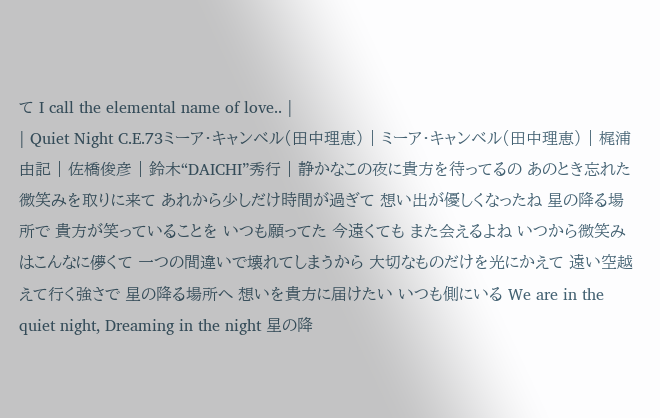て I call the elemental name of love.. |
| Quiet Night C.E.73ミーア・キャンベル(田中理恵) | ミーア・キャンベル(田中理恵) | 梶浦由記 | 佐橋俊彦 | 鈴木“DAICHI”秀行 | 静かなこの夜に貴方を待ってるの あのとき忘れた微笑みを取りに来て あれから少しだけ時間が過ぎて 想い出が優しくなったね 星の降る場所で 貴方が笑っていることを いつも願ってた 今遠くても また会えるよね いつから微笑みはこんなに儚くて 一つの間違いで壊れてしまうから 大切なものだけを光にかえて 遠い空越えて行く強さで 星の降る場所へ 想いを貴方に届けたい いつも側にいる We are in the quiet night, Dreaming in the night 星の降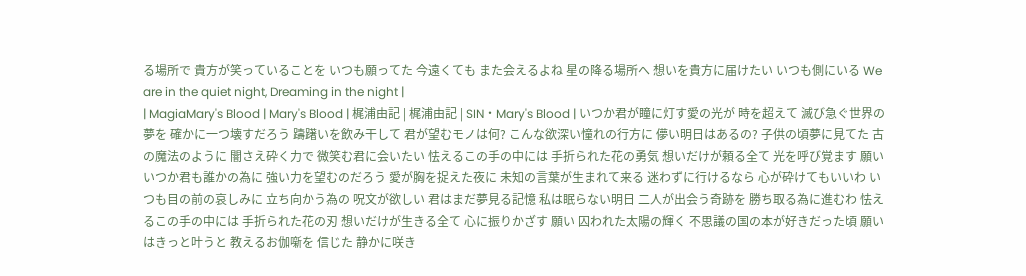る場所で 貴方が笑っていることを いつも願ってた 今遠くても また会えるよね 星の降る場所へ 想いを貴方に届けたい いつも側にいる We are in the quiet night, Dreaming in the night |
| MagiaMary's Blood | Mary's Blood | 梶浦由記 | 梶浦由記 | SIN・Mary's Blood | いつか君が瞳に灯す愛の光が 時を超えて 滅び急ぐ世界の夢を 確かに一つ壊すだろう 躊躇いを飲み干して 君が望むモノは何? こんな欲深い憧れの行方に 儚い明日はあるの? 子供の頃夢に見てた 古の魔法のように 闇さえ砕く力で 微笑む君に会いたい 怯えるこの手の中には 手折られた花の勇気 想いだけが頼る全て 光を呼び覚ます 願い いつか君も誰かの為に 強い力を望むのだろう 愛が胸を捉えた夜に 未知の言葉が生まれて来る 迷わずに行けるなら 心が砕けてもいいわ いつも目の前の哀しみに 立ち向かう為の 呪文が欲しい 君はまだ夢見る記憶 私は眠らない明日 二人が出会う奇跡を 勝ち取る為に進むわ 怯えるこの手の中には 手折られた花の刃 想いだけが生きる全て 心に振りかざす 願い 囚われた太陽の輝く 不思議の国の本が好きだった頃 願いはきっと叶うと 教えるお伽噺を 信じた 静かに咲き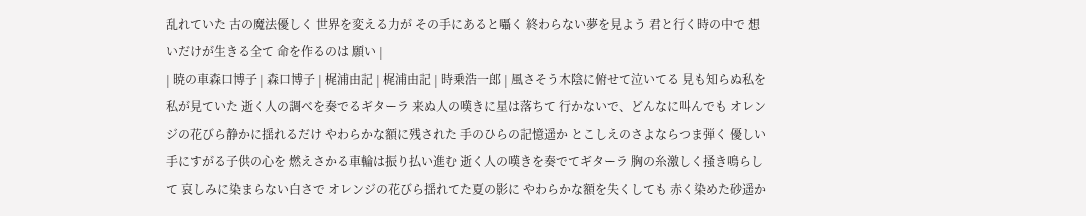乱れていた 古の魔法優しく 世界を変える力が その手にあると囁く 終わらない夢を見よう 君と行く時の中で 想いだけが生きる全て 命を作るのは 願い |
| 暁の車森口博子 | 森口博子 | 梶浦由記 | 梶浦由記 | 時乗浩一郎 | 風さそう木陰に俯せて泣いてる 見も知らぬ私を私が見ていた 逝く人の調べを奏でるギターラ 来ぬ人の嘆きに星は落ちて 行かないで、どんなに叫んでも オレンジの花びら静かに揺れるだけ やわらかな額に残された 手のひらの記憶遥か とこしえのさよならつま弾く 優しい手にすがる子供の心を 燃えさかる車輪は振り払い進む 逝く人の嘆きを奏でてギターラ 胸の糸激しく掻き鳴らして 哀しみに染まらない白さで オレンジの花びら揺れてた夏の影に やわらかな額を失くしても 赤く染めた砂遥か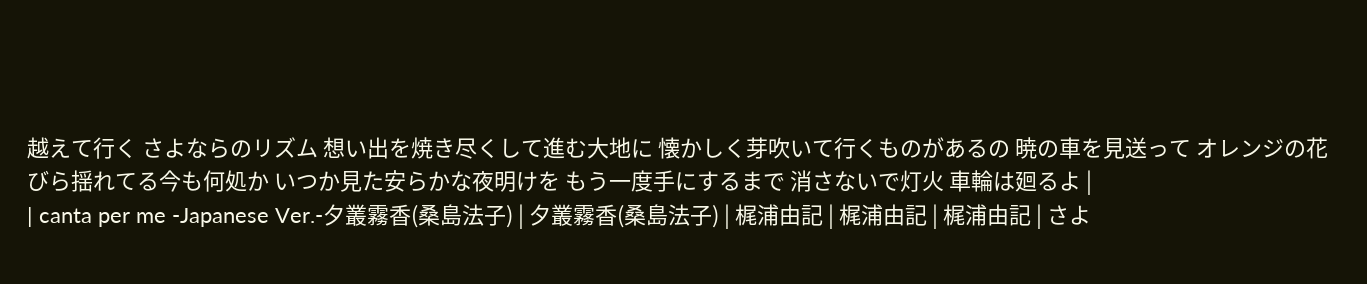越えて行く さよならのリズム 想い出を焼き尽くして進む大地に 懐かしく芽吹いて行くものがあるの 暁の車を見送って オレンジの花びら揺れてる今も何処か いつか見た安らかな夜明けを もう一度手にするまで 消さないで灯火 車輪は廻るよ |
| canta per me -Japanese Ver.-夕叢霧香(桑島法子) | 夕叢霧香(桑島法子) | 梶浦由記 | 梶浦由記 | 梶浦由記 | さよ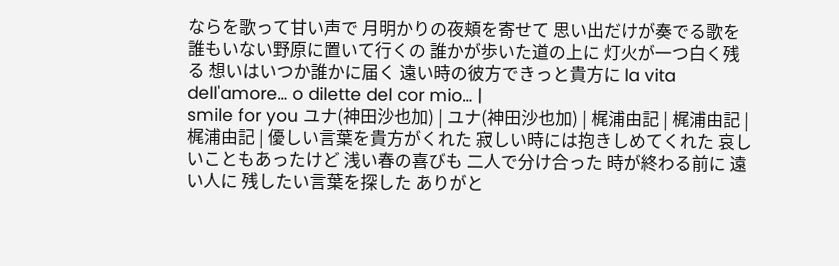ならを歌って甘い声で 月明かりの夜頬を寄せて 思い出だけが奏でる歌を 誰もいない野原に置いて行くの 誰かが歩いた道の上に 灯火が一つ白く残る 想いはいつか誰かに届く 遠い時の彼方できっと貴方に la vita dell'amore… o dilette del cor mio… |
smile for you ユナ(神田沙也加) | ユナ(神田沙也加) | 梶浦由記 | 梶浦由記 | 梶浦由記 | 優しい言葉を貴方がくれた 寂しい時には抱きしめてくれた 哀しいこともあったけど 浅い春の喜びも 二人で分け合った 時が終わる前に 遠い人に 残したい言葉を探した ありがと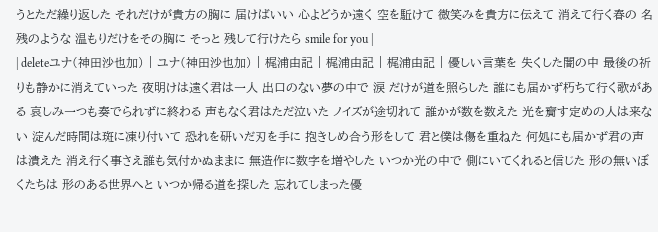うとただ繰り返した それだけが貴方の胸に 届けばいい 心よどうか遠く 空を駈けて 微笑みを貴方に伝えて 消えて行く春の 名残のような 温もりだけをその胸に そっと 残して行けたら smile for you |
| deleteユナ(神田沙也加) | ユナ(神田沙也加) | 梶浦由記 | 梶浦由記 | 梶浦由記 | 優しい言葉を 失くした闇の中 最後の祈りも静かに消えていった 夜明けは遠く君は一人 出口のない夢の中で 涙 だけが道を照らした 誰にも届かず朽ちて行く歌がある 哀しみ一つも奏でられずに終わる 声もなく君はただ泣いた ノイズが途切れて 誰かが数を数えた 光を齎す定めの人は来ない 淀んだ時間は斑に凍り付いて 恐れを研いだ刃を手に 抱きしめ合う形をして 君と僕は傷を重ねた 何処にも届かず君の声は潰えた 消え行く事さえ誰も気付かぬままに 無造作に数字を増やした いつか光の中で 側にいてくれると信じた 形の無いぼくたちは 形のある世界へと いつか帰る道を探した 忘れてしまった優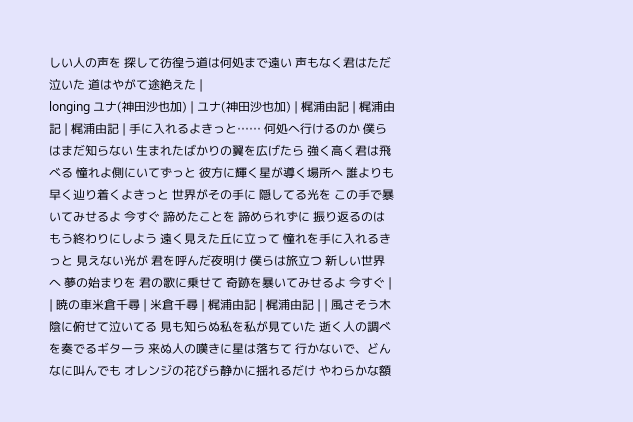しい人の声を 探して彷徨う道は何処まで遠い 声もなく君はただ泣いた 道はやがて途絶えた |
longing ユナ(神田沙也加) | ユナ(神田沙也加) | 梶浦由記 | 梶浦由記 | 梶浦由記 | 手に入れるよきっと…… 何処へ行けるのか 僕らはまだ知らない 生まれたばかりの翼を広げたら 強く高く君は飛べる 憧れよ側にいてずっと 彼方に輝く星が導く場所へ 誰よりも早く辿り着くよきっと 世界がその手に 隠してる光を この手で暴いてみせるよ 今すぐ 諦めたことを 諦められずに 振り返るのは もう終わりにしよう 遠く見えた丘に立って 憧れを手に入れるきっと 見えない光が 君を呼んだ夜明け 僕らは旅立つ 新しい世界へ 夢の始まりを 君の歌に乗せて 奇跡を暴いてみせるよ 今すぐ |
| 暁の車米倉千尋 | 米倉千尋 | 梶浦由記 | 梶浦由記 | | 風さそう木陰に俯せて泣いてる 見も知らぬ私を私が見ていた 逝く人の調べを奏でるギターラ 来ぬ人の嘆きに星は落ちて 行かないで、どんなに叫んでも オレンジの花びら静かに揺れるだけ やわらかな額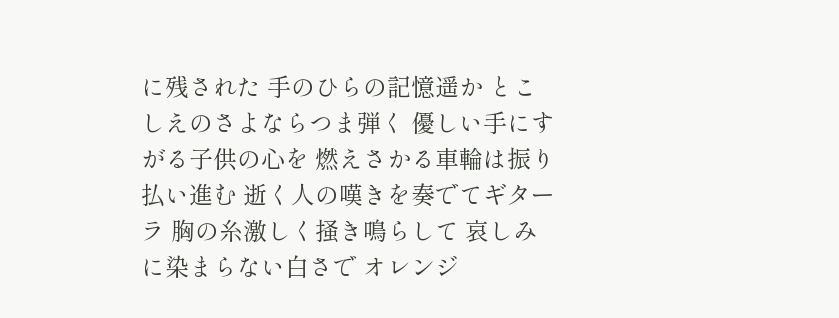に残された 手のひらの記憶遥か とこしえのさよならつま弾く 優しい手にすがる子供の心を 燃えさかる車輪は振り払い進む 逝く人の嘆きを奏でてギターラ 胸の糸激しく掻き鳴らして 哀しみに染まらない白さで オレンジ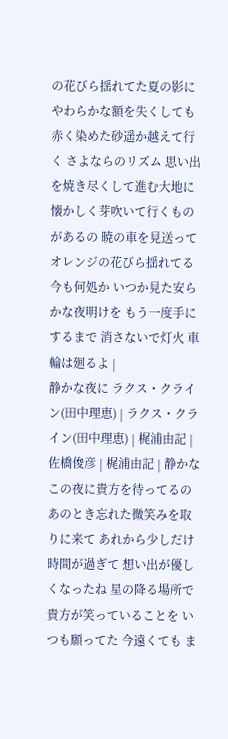の花びら揺れてた夏の影に やわらかな額を失くしても 赤く染めた砂遥か越えて行く さよならのリズム 思い出を焼き尽くして進む大地に 懐かしく芽吹いて行くものがあるの 暁の車を見送って オレンジの花びら揺れてる今も何処か いつか見た安らかな夜明けを もう一度手にするまで 消さないで灯火 車輪は廻るよ |
静かな夜に ラクス・クライン(田中理恵) | ラクス・クライン(田中理恵) | 梶浦由記 | 佐橋俊彦 | 梶浦由記 | 静かなこの夜に貴方を待ってるの あのとき忘れた微笑みを取りに来て あれから少しだけ時間が過ぎて 想い出が優しくなったね 星の降る場所で 貴方が笑っていることを いつも願ってた 今遠くても ま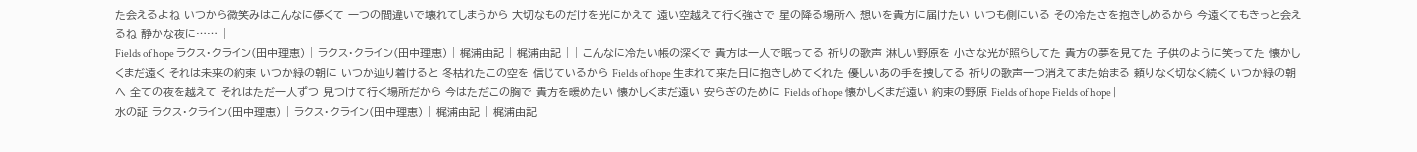た会えるよね いつから微笑みはこんなに儚くて 一つの間違いで壊れてしまうから 大切なものだけを光にかえて 遠い空越えて行く強さで 星の降る場所へ 想いを貴方に届けたい いつも側にいる その冷たさを抱きしめるから 今遠くてもきっと会えるね 静かな夜に…… |
Fields of hope ラクス・クライン(田中理恵) | ラクス・クライン(田中理恵) | 梶浦由記 | 梶浦由記 | | こんなに冷たい帳の深くで 貴方は一人で眠ってる 祈りの歌声 淋しい野原を 小さな光が照らしてた 貴方の夢を見てた 子供のように笑ってた 懐かしくまだ遠く それは未来の約束 いつか緑の朝に いつか辿り着けると 冬枯れたこの空を 信じているから Fields of hope 生まれて来た日に抱きしめてくれた 優しいあの手を捜してる 祈りの歌声一つ消えてまた始まる 頼りなく切なく続く いつか緑の朝へ 全ての夜を越えて それはただ一人ずつ 見つけて行く場所だから 今はただこの胸で 貴方を暖めたい 懐かしくまだ遠い 安らぎのために Fields of hope 懐かしくまだ遠い 約束の野原 Fields of hope Fields of hope |
水の証 ラクス・クライン(田中理恵) | ラクス・クライン(田中理恵) | 梶浦由記 | 梶浦由記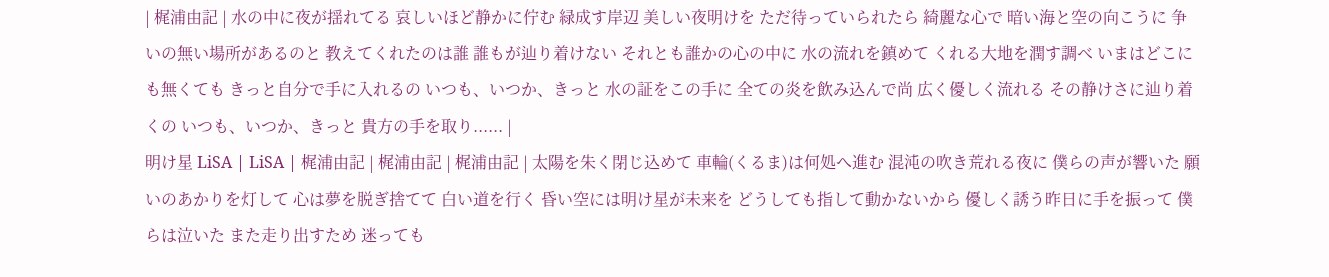| 梶浦由記 | 水の中に夜が揺れてる 哀しいほど静かに佇む 緑成す岸辺 美しい夜明けを ただ待っていられたら 綺麗な心で 暗い海と空の向こうに 争いの無い場所があるのと 教えてくれたのは誰 誰もが辿り着けない それとも誰かの心の中に 水の流れを鎮めて くれる大地を潤す調べ いまはどこにも無くても きっと自分で手に入れるの いつも、いつか、きっと 水の証をこの手に 全ての炎を飲み込んで尚 広く優しく流れる その静けさに辿り着くの いつも、いつか、きっと 貴方の手を取り...... |
明け星 LiSA | LiSA | 梶浦由記 | 梶浦由記 | 梶浦由記 | 太陽を朱く閉じ込めて 車輪(くるま)は何処へ進む 混沌の吹き荒れる夜に 僕らの声が響いた 願いのあかりを灯して 心は夢を脱ぎ捨てて 白い道を行く 昏い空には明け星が未来を どうしても指して動かないから 優しく誘う昨日に手を振って 僕らは泣いた また走り出すため 迷っても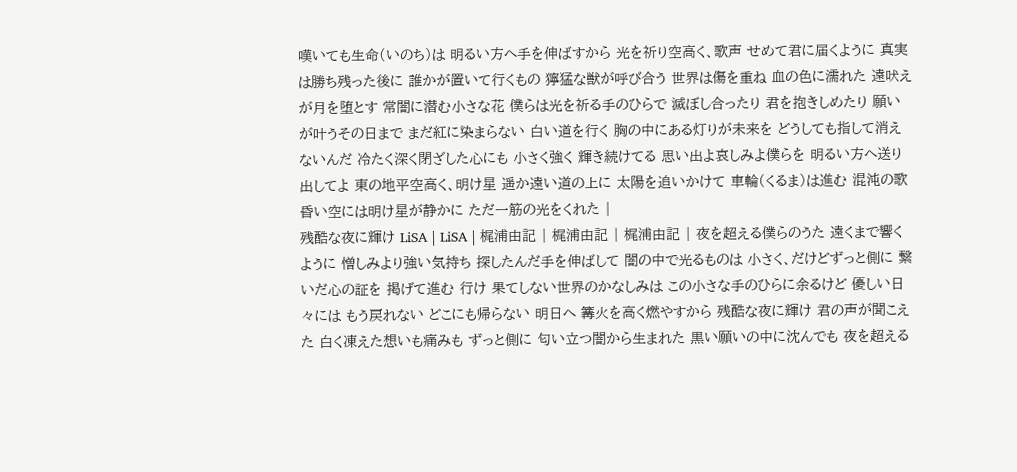嘆いても生命(いのち)は 明るい方へ手を伸ばすから 光を祈り空高く、歌声 せめて君に届くように 真実は勝ち残った後に 誰かが置いて行くもの 獰猛な獣が呼び合う 世界は傷を重ね 血の色に濡れた 遠吠えが月を堕とす 常闇に潜む小さな花 僕らは光を祈る手のひらで 滅ぼし合ったり 君を抱きしめたり 願いが叶うその日まで まだ紅に染まらない 白い道を行く 胸の中にある灯りが未来を どうしても指して消えないんだ 冷たく深く閉ざした心にも 小さく強く 輝き続けてる 思い出よ哀しみよ僕らを 明るい方へ送り出してよ 東の地平空高く、明け星 遥か遠い道の上に 太陽を追いかけて 車輪(くるま)は進む 混沌の歌 昏い空には明け星が静かに ただ一筋の光をくれた |
残酷な夜に輝け LiSA | LiSA | 梶浦由記 | 梶浦由記 | 梶浦由記 | 夜を超える僕らのうた 遠くまで響くように 憎しみより強い気持ち 探したんだ手を伸ばして 闇の中で光るものは 小さく、だけどずっと側に 繋いだ心の証を 掲げて進む 行け 果てしない世界のかなしみは この小さな手のひらに余るけど 優しい日々には もう戻れない どこにも帰らない 明日へ 篝火を高く燃やすから 残酷な夜に輝け 君の声が聞こえた 白く凍えた想いも痛みも ずっと側に 匂い立つ闇から生まれた 黒い願いの中に沈んでも 夜を超える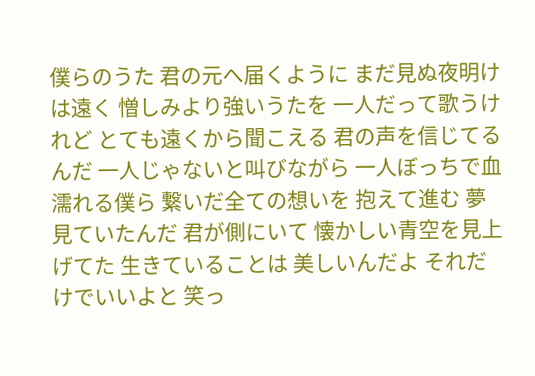僕らのうた 君の元へ届くように まだ見ぬ夜明けは遠く 憎しみより強いうたを 一人だって歌うけれど とても遠くから聞こえる 君の声を信じてるんだ 一人じゃないと叫びながら 一人ぼっちで血濡れる僕ら 繋いだ全ての想いを 抱えて進む 夢見ていたんだ 君が側にいて 懐かしい青空を見上げてた 生きていることは 美しいんだよ それだけでいいよと 笑っ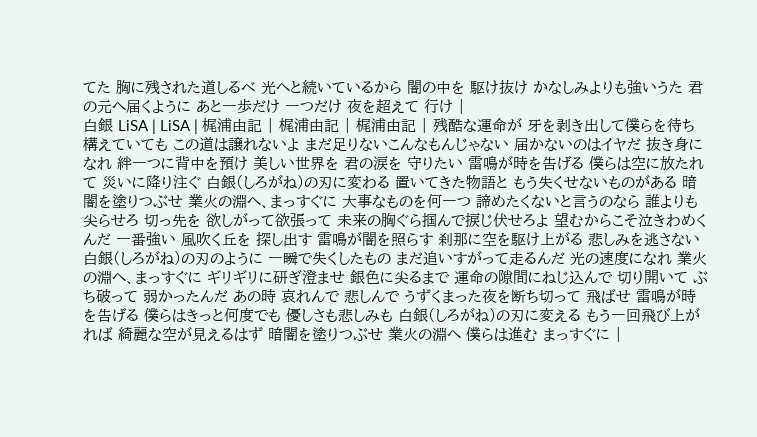てた 胸に残された道しるべ 光へと続いているから 闇の中を 駆け抜け かなしみよりも強いうた 君の元へ届くように あと一歩だけ 一つだけ 夜を超えて 行け |
白銀 LiSA | LiSA | 梶浦由記 | 梶浦由記 | 梶浦由記 | 残酷な運命が 牙を剥き出して僕らを待ち構えていても この道は譲れないよ まだ足りないこんなもんじゃない 届かないのはイヤだ 抜き身になれ 絆一つに背中を預け 美しい世界を 君の涙を 守りたい 雷鳴が時を告げる 僕らは空に放たれて 災いに降り注ぐ 白銀(しろがね)の刃に変わる 置いてきた物語と もう失くせないものがある 暗闇を塗りつぶせ 業火の淵へ、まっすぐに 大事なものを何一つ 諦めたくないと言うのなら 誰よりも尖らせろ 切っ先を 欲しがって欲張って 未来の胸ぐら掴んで捩じ伏せろよ 望むからこそ泣きわめくんだ 一番強い 風吹く丘を 探し出す 雷鳴が闇を照らす 刹那に空を駆け上がる 悲しみを逃さない 白銀(しろがね)の刃のように 一瞬で失くしたもの まだ追いすがって走るんだ 光の速度になれ 業火の淵へ、まっすぐに ギリギリに研ぎ澄ませ 銀色に尖るまで 運命の隙間にねじ込んで 切り開いて ぶち破って 弱かったんだ あの時 哀れんで 悲しんで うずくまった夜を断ち切って 飛ばせ 雷鳴が時を告げる 僕らはきっと何度でも 優しさも悲しみも 白銀(しろがね)の刃に変える もう一回飛び上がれば 綺麗な空が見えるはず 暗闇を塗りつぶせ 業火の淵へ 僕らは進む まっすぐに |